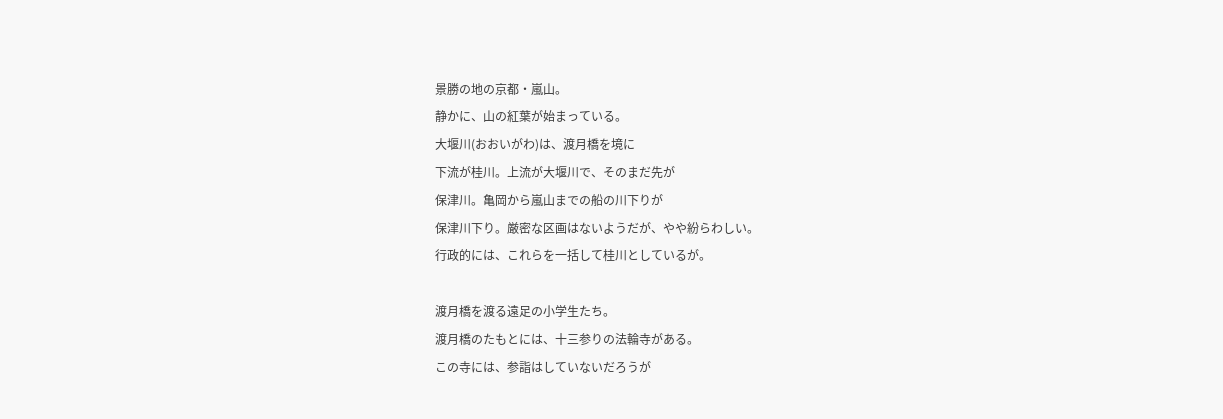景勝の地の京都・嵐山。
静かに、山の紅葉が始まっている。
大堰川(おおいがわ)は、渡月橋を境に
下流が桂川。上流が大堰川で、そのまだ先が
保津川。亀岡から嵐山までの船の川下りが
保津川下り。厳密な区画はないようだが、やや紛らわしい。
行政的には、これらを一括して桂川としているが。

渡月橋を渡る遠足の小学生たち。
渡月橋のたもとには、十三参りの法輪寺がある。
この寺には、参詣はしていないだろうが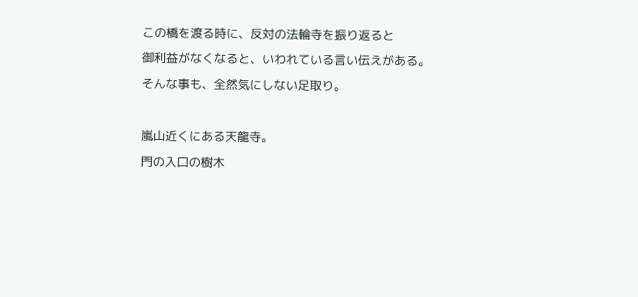この橋を渡る時に、反対の法輪寺を振り返ると
御利益がなくなると、いわれている言い伝えがある。
そんな事も、全然気にしない足取り。

嵐山近くにある天龍寺。
門の入口の樹木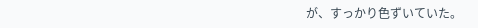が、すっかり色ずいていた。